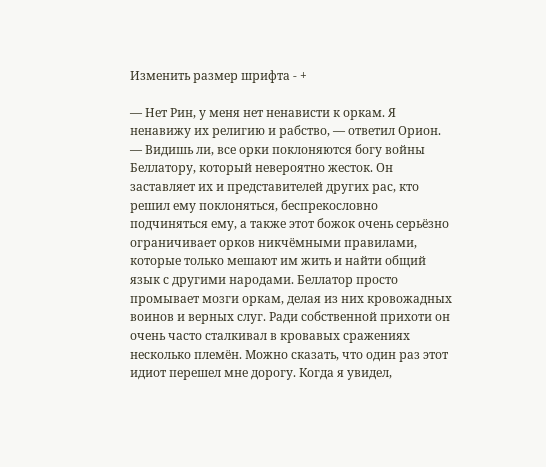Изменить размер шрифта - +

— Нет Рин, у меня нет ненависти к оркам. Я ненавижу их религию и рабство, — ответил Орион. — Видишь ли, все орки поклоняются богу войны Беллатору, который невероятно жесток. Он заставляет их и представителей других рас, кто решил ему поклоняться, беспрекословно подчиняться ему, а также этот божок очень серьёзно ограничивает орков никчёмными правилами, которые только мешают им жить и найти общий язык с другими народами. Беллатор просто промывает мозги оркам, делая из них кровожадных воинов и верных слуг. Ради собственной прихоти он очень часто сталкивал в кровавых сражениях несколько племён. Можно сказать, что один раз этот идиот перешел мне дорогу. Когда я увидел,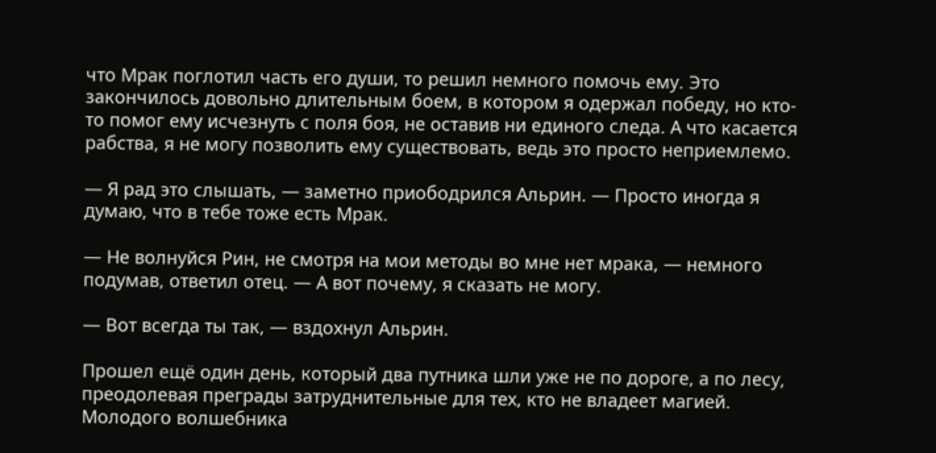что Мрак поглотил часть его души, то решил немного помочь ему. Это закончилось довольно длительным боем, в котором я одержал победу, но кто-то помог ему исчезнуть с поля боя, не оставив ни единого следа. А что касается рабства, я не могу позволить ему существовать, ведь это просто неприемлемо.

— Я рад это слышать, — заметно приободрился Альрин. — Просто иногда я думаю, что в тебе тоже есть Мрак.

— Не волнуйся Рин, не смотря на мои методы во мне нет мрака, — немного подумав, ответил отец. — А вот почему, я сказать не могу.

— Вот всегда ты так, — вздохнул Альрин.

Прошел ещё один день, который два путника шли уже не по дороге, а по лесу, преодолевая преграды затруднительные для тех, кто не владеет магией. Молодого волшебника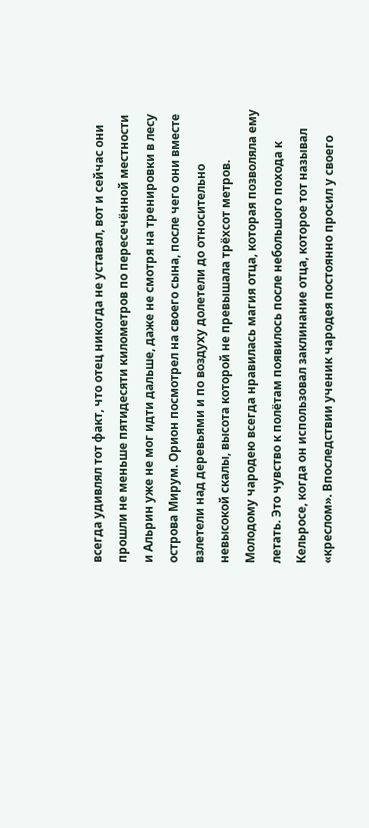всегда удивлял тот факт, что отец никогда не уставал, вот и сейчас они прошли не меньше пятидесяти километров по пересечённой местности и Альрин уже не мог идти дальше, даже не смотря на тренировки в лесу острова Мирум. Орион посмотрел на своего сына, после чего они вместе взлетели над деревьями и по воздуху долетели до относительно невысокой скалы, высота которой не превышала трёхсот метров. Молодому чародею всегда нравилась магия отца, которая позволяла ему летать. Это чувство к полётам появилось после небольшого похода к Кельросе, когда он использовал заклинание отца, которое тот называл «креслом». Впоследствии ученик чародея постоянно просил у своего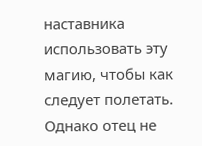наставника использовать эту магию, чтобы как следует полетать. Однако отец не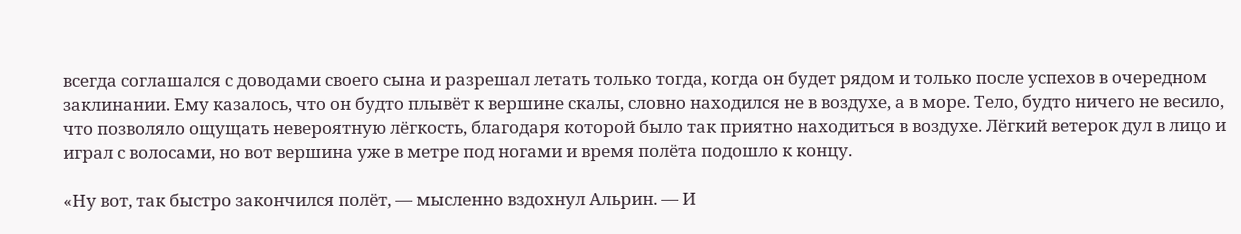всегда соглашался с доводами своего сына и разрешал летать только тогда, когда он будет рядом и только после успехов в очередном заклинании. Ему казалось, что он будто плывёт к вершине скалы, словно находился не в воздухе, а в море. Тело, будто ничего не весило, что позволяло ощущать невероятную лёгкость, благодаря которой было так приятно находиться в воздухе. Лёгкий ветерок дул в лицо и играл с волосами, но вот вершина уже в метре под ногами и время полёта подошло к концу.

«Ну вот, так быстро закончился полёт, — мысленно вздохнул Альрин. — И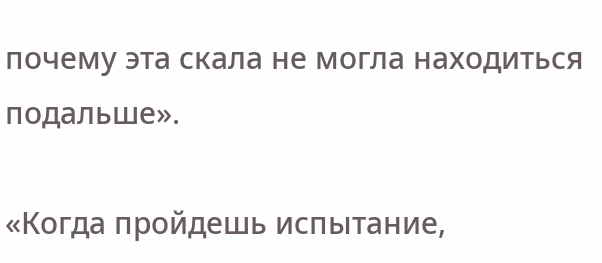почему эта скала не могла находиться подальше».

«Когда пройдешь испытание,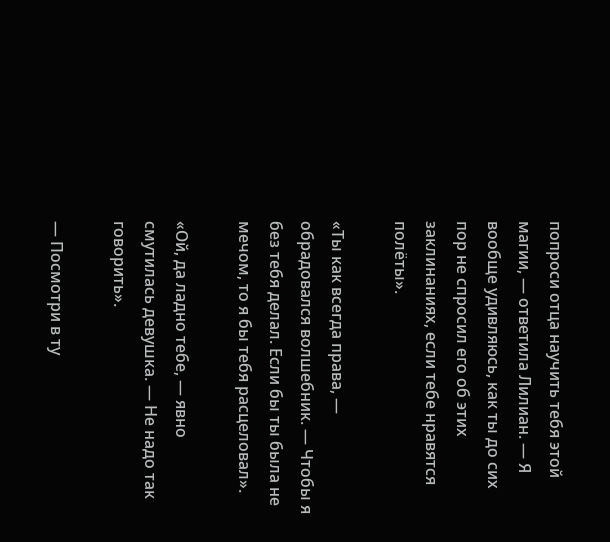попроси отца научить тебя этой магии, — ответила Лилиан. — Я вообще удивляюсь, как ты до сих пор не спросил его об этих заклинаниях, если тебе нравятся полёты».

«Ты как всегда права, — обрадовался волшебник. — Чтобы я без тебя делал. Если бы ты была не мечом, то я бы тебя расцеловал».

«Ой, да ладно тебе, — явно смутилась девушка. — Не надо так говорить».

— Посмотри в ту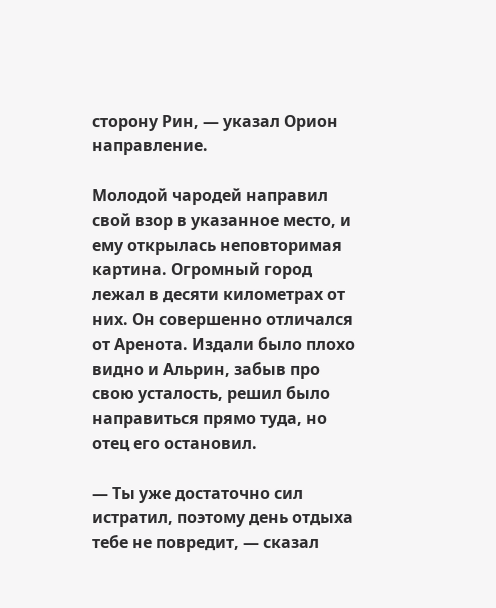сторону Рин, — указал Орион направление.

Молодой чародей направил свой взор в указанное место, и ему открылась неповторимая картина. Огромный город лежал в десяти километрах от них. Он совершенно отличался от Аренота. Издали было плохо видно и Альрин, забыв про свою усталость, решил было направиться прямо туда, но отец его остановил.

— Ты уже достаточно сил истратил, поэтому день отдыха тебе не повредит, — сказал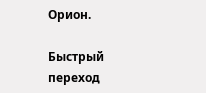Орион.

Быстрый переход